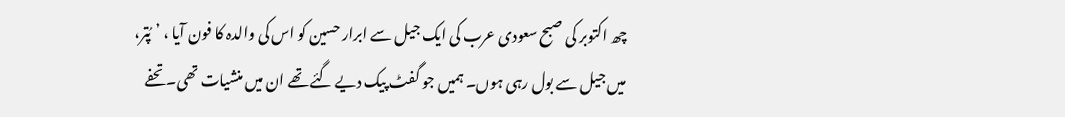چھ اکتوبر کی صبح سعودی عرب کی ایک جیل سے ابرار حسین کو اس کی والدہ کا فون آیا ، ’پُتر، میں جیل سے بول رہی ہوں۔ ہمیں جو گفٹ پیک دیے گئے تھے ان میں منشیات تھی۔ تحفے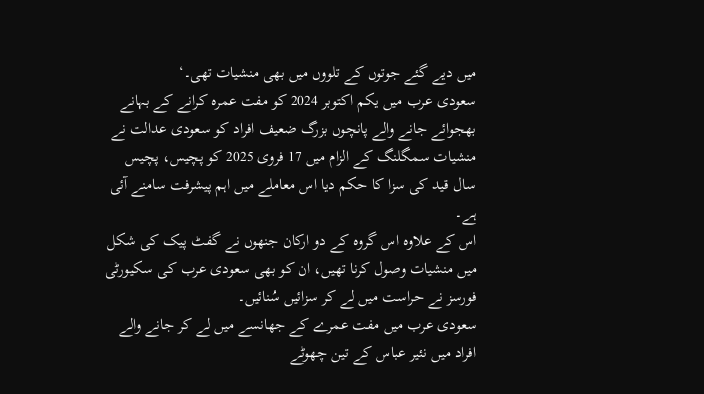میں دیے گئے جوتوں کے تلووں میں بھی منشیات تھی۔‘
سعودی عرب میں یکم اکتوبر 2024 کو مفت عمرہ کرانے کے بہانے بھجوائے جانے والے پانچوں بزرگ ضعیف افراد کو سعودی عدالت نے منشیات سمگلنگ کے الزام میں 17 فروی 2025 کو پچیس، پچیس سال قید کی سزا کا حکم دیا اس معاملے میں اہم پیشرفت سامنے آئی ہے۔
اس کے علاوہ اس گروہ کے دو ارکان جنھوں نے گفٹ پیک کی شکل میں منشیات وصول کرنا تھیں، ان کو بھی سعودی عرب کی سکیورٹی فورسز نے حراست میں لے کر سزائیں سُنائیں۔
سعودی عرب میں مفت عمرے کے جھانسے میں لے کر جانے والے افراد میں نئیر عباس کے تین چھوٹے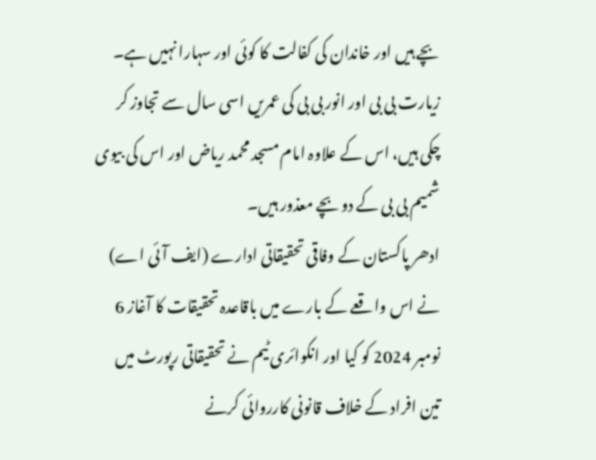بچے ہیں اور خاندان کی کفالت کا کوئی اور سہارا نہیں ہے۔ زیارت بی بی اور انور بی بی کی عمریں اسی سال سے تجاوز کر چکی ہیں، اس کے علاوہ امام مسجد محمد ریاض اور اس کی بیوی شمیم بی بی کے دو بچے معذور ہیں۔
ادھر پاکستان کے وفاقی تحقیقاتی ادارے (ایف آئی اے) نے اس واقعے کے بارے میں باقاعدہ تحقیقات کا آغاز 6 نومبر 2024 کو کیا اور انکوائری ٹیم نے تحقیقاتی رپورٹ میں تین افراد کے خلاف قانونی کارروائی کرنے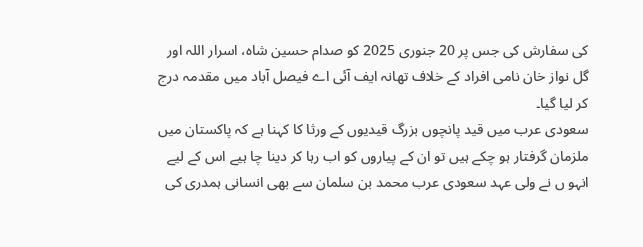کی سفارش کی جس پر 20 جنوری 2025 کو صدام حسین شاہ، اسرار اللہ اور گل نواز خان نامی افراد کے خلاف تھانہ ایف آئی اے فیصل آباد میں مقدمہ درج کر لیا گیا۔
سعودی عرب میں قید پانچوں بزرگ قیدیوں کے ورثا کا کہنا ہے کہ پاکستان میں ملزمان گرفتار ہو چکے ہیں تو ان کے پیاروں کو اب رہا کر دینا چا ہیے اس کے لیے انہو ں نے ولی عہد سعودی عرب محمد بن سلمان سے بھی انسانی ہمدری کی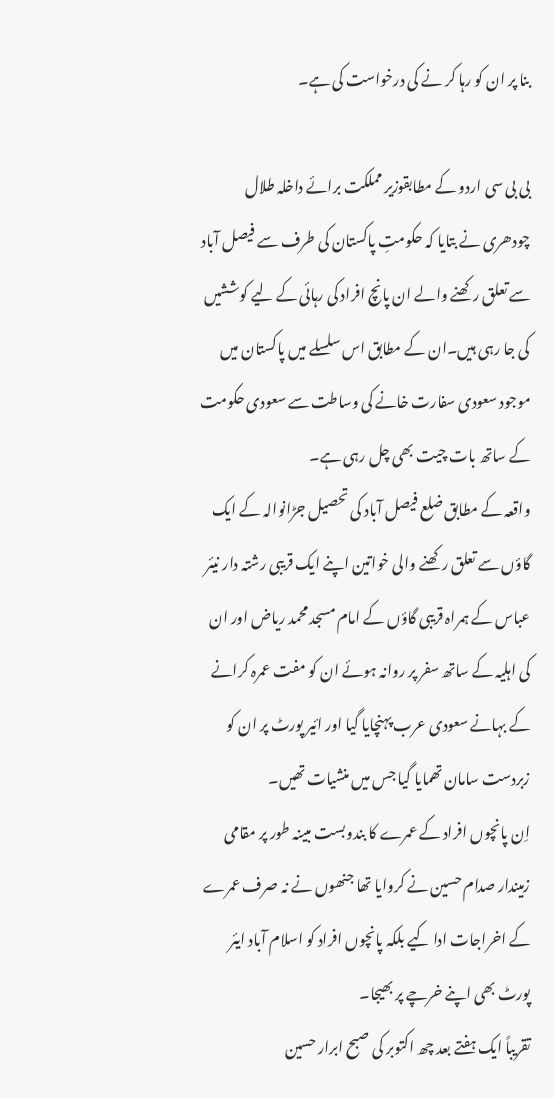بنا پر ان کو رہا کر نے کی درخواست کی ہے۔

بی بی سی اردو کے مطابقوزیر مملکت برائے داخلہ طلال چودھری نے بتایا کہ حکومتِ پاکستان کی طرف سے فیصل آباد سے تعلق رکھنے والے ان پانچ افراد کی رہائی کے لیے کوششیں کی جا رہی ہیں۔ان کے مطابق اس سلسلے میں پاکستان میں موجود سعودی سفارت خانے کی وساطت سے سعودی حکومت کے ساتھ بات چیت بھی چل رہی ہے۔
واقعہ کے مطابق ضلع فیصل آباد کی تحصیل جڑانوالہ کے ایک گاؤں سے تعلق رکھنے والی خواتین اپنے ایک قریبی رشتہ دار نیئر عباس کے ہمراہ قریبی گاؤں کے امام مسجد محمد ریاض اور ان کی اہلیہ کے ساتھ سفر پر روانہ ہوئے ان کو مفت عمرہ کرانے کے بہانے سعودی عرب پہنچایا گیا اور ائیر پورٹ پر ان کو زبردست سامان تھمایا گیا جس میں منشیات تھیں۔
اِن پانچوں افراد کے عمرے کا بندوبست مبینہ طور پر مقامی زمیندار صدام حسین نے کروایا تھا جنھوں نے نہ صرف عمرے کے اخراجات ادا کیے بلکہ پانچوں افراد کو اسلام آباد ایئر پورٹ بھی اپنے خرچے پر بھیجا۔
تقریباً ایک ہفتے بعد چھ اکتوبر کی صبح ابرار حسین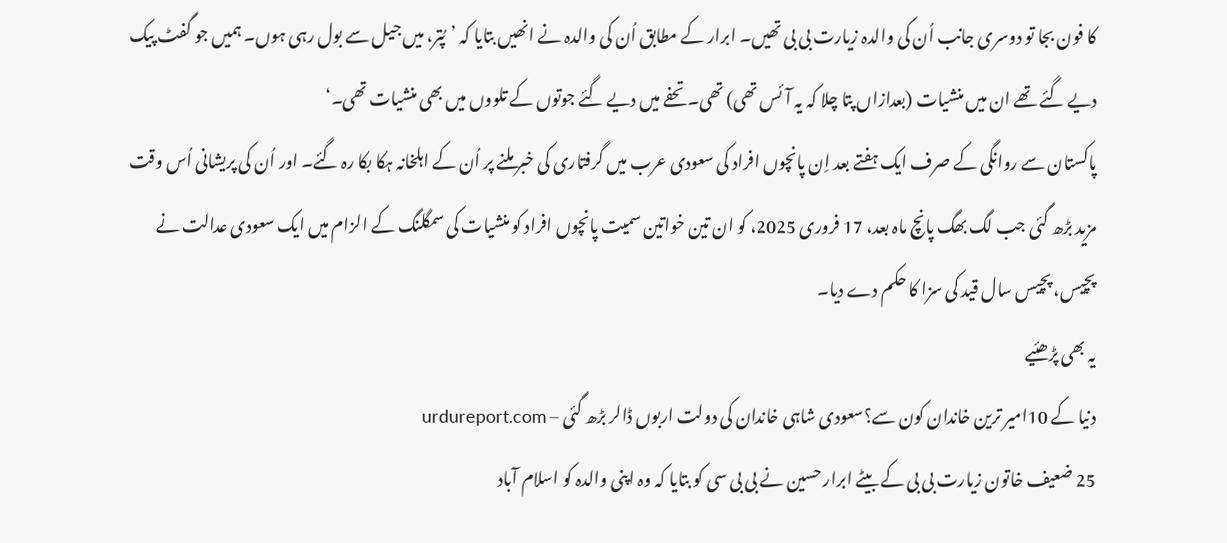کا فون بجا تو دوسری جانب اُن کی والدہ زیارت بی بی تھیں۔ ابرار کے مطابق اُن کی والدہ نے انھیں بتایا کہ ’پُتر، میں جیل سے بول رہی ہوں۔ ہمیں جو گفٹ پیک دیے گئے تھے ان میں منشیات (بعدازاں پتا چلا کہ یہ آئس تھی) تھی۔ تحفے میں دیے گئے جوتوں کے تلووں میں بھی منشیات تھی۔‘
پاکستان سے روانگی کے صرف ایک ہفتے بعد اِن پانچوں افراد کی سعودی عرب میں گرفتاری کی خبر ملنے پر اُن کے اہلخانہ ہکا بکا رہ گئے۔ اور اُن کی پریشانی اُس وقت مزید بڑھ گئی جب لگ بھگ پانچ ماہ بعد، 17 فروری 2025، کو ان تین خواتین سمیت پانچوں افراد کو منشیات کی سمگلنگ کے الزام میں ایک سعودی عدالت نے پچیس، پچیس سال قید کی سزا کا حکم دے دیا۔
یہ بھی پڑھئیے
دنیا کے 10امیر ترین خاندان کون سے؟سعودی شاہی خاندان کی دولت اربوں ڈالر بڑھ گئی – urdureport.com
25 ضعیف خاتون زیارت بی بی کے بیٹے ابرار حسین نے بی بی سی کو بتایا کہ وہ اپنی والدہ کو اسلام آباد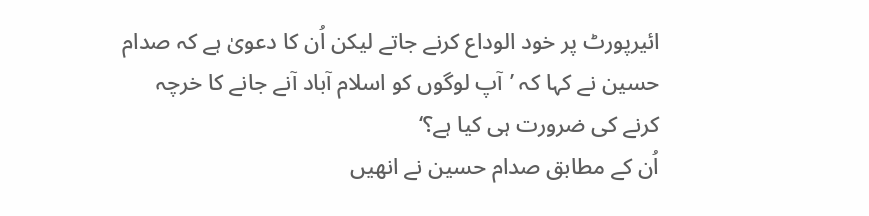ائیرپورٹ پر خود الوداع کرنے جاتے لیکن اُن کا دعویٰ ہے کہ صدام حسین نے کہا کہ ’آپ لوگوں کو اسلام آباد آنے جانے کا خرچہ کرنے کی ضرورت ہی کیا ہے؟‘
اُن کے مطابق صدام حسین نے انھیں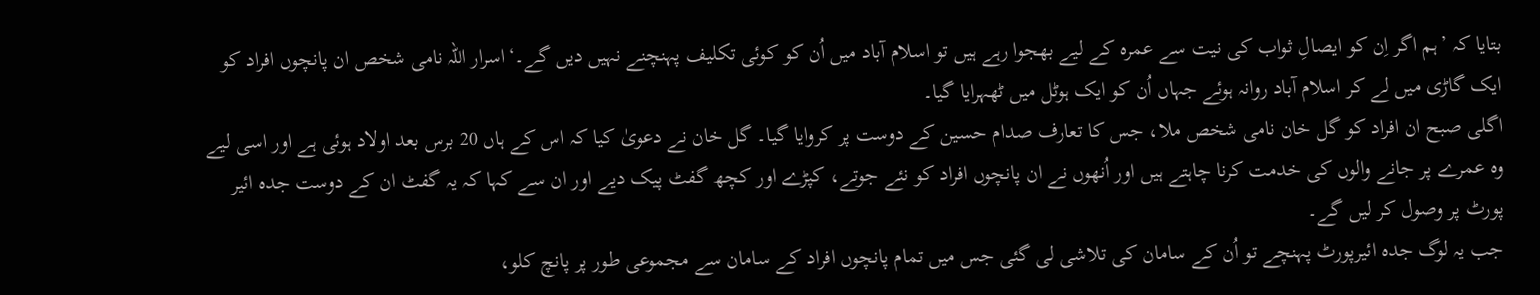بتایا کہ ’ہم اگر اِن کو ایصالِ ثواب کی نیت سے عمرہ کے لیے بھجوا رہے ہیں تو اسلام آباد میں اُن کو کوئی تکلیف پہنچنے نہیں دیں گے۔‘اسرار اللہ نامی شخص ان پانچوں افراد کو ایک گاڑی میں لے کر اسلام آباد روانہ ہوئے جہاں اُن کو ایک ہوٹل میں ٹھہرایا گیا۔
اگلی صبح ان افراد کو گل خان نامی شخص ملا، جس کا تعارف صدام حسین کے دوست پر کروایا گیا۔ گل خان نے دعویٰ کیا کہ اس کے ہاں 20 برس بعد اولاد ہوئی ہے اور اسی لیے وہ عمرے پر جانے والوں کی خدمت کرنا چاہتے ہیں اور اُنھوں نے ان پانچوں افراد کو نئے جوتے، کپڑے اور کچھ گفٹ پیک دیے اور ان سے کہا کہ یہ گفٹ ان کے دوست جدہ ائیر پورٹ پر وصول کر لیں گے۔
جب یہ لوگ جدہ ائیرپورٹ پہنچے تو اُن کے سامان کی تلاشی لی گئی جس میں تمام پانچوں افراد کے سامان سے مجموعی طور پر پانچ کلو،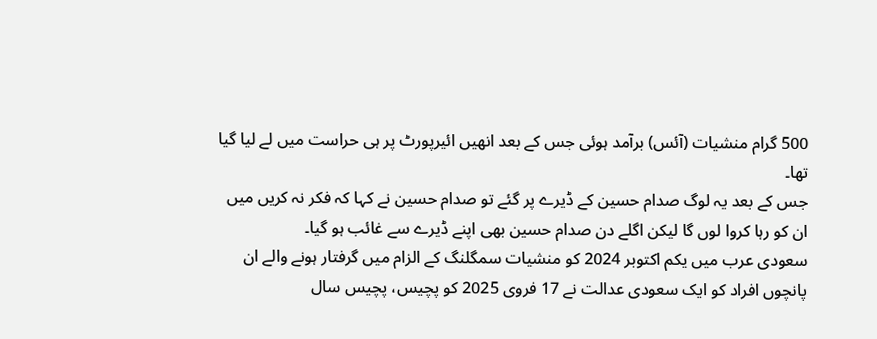500 گرام منشیات (آئس) برآمد ہوئی جس کے بعد انھیں ائیرپورٹ پر ہی حراست میں لے لیا گیا تھا۔
جس کے بعد یہ لوگ صدام حسین کے ڈیرے پر گئے تو صدام حسین نے کہا کہ فکر نہ کریں میں ان کو رہا کروا لوں گا لیکن اگلے دن صدام حسین بھی اپنے ڈیرے سے غائب ہو گیا۔
سعودی عرب میں یکم اکتوبر 2024 کو منشیات سمگلنگ کے الزام میں گرفتار ہونے والے ان پانچوں افراد کو ایک سعودی عدالت نے 17 فروی 2025 کو پچیس، پچیس سال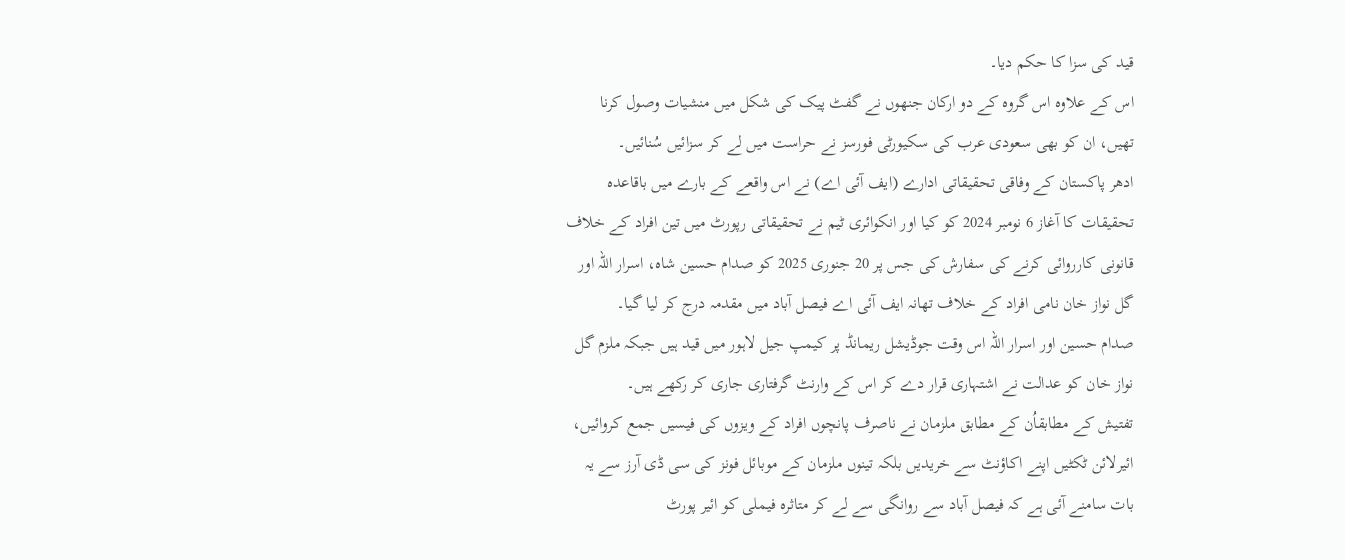قید کی سزا کا حکم دیا۔
اس کے علاوہ اس گروہ کے دو ارکان جنھوں نے گفٹ پیک کی شکل میں منشیات وصول کرنا تھیں، ان کو بھی سعودی عرب کی سکیورٹی فورسز نے حراست میں لے کر سزائیں سُنائیں۔
ادھر پاکستان کے وفاقی تحقیقاتی ادارے (ایف آئی اے) نے اس واقعے کے بارے میں باقاعدہ تحقیقات کا آغاز 6 نومبر 2024 کو کیا اور انکوائری ٹیم نے تحقیقاتی رپورٹ میں تین افراد کے خلاف قانونی کارروائی کرنے کی سفارش کی جس پر 20 جنوری 2025 کو صدام حسین شاہ، اسرار اللہ اور گل نواز خان نامی افراد کے خلاف تھانہ ایف آئی اے فیصل آباد میں مقدمہ درج کر لیا گیا۔
صدام حسین اور اسرار اللہ اس وقت جوڈیشل ریمانڈ پر کیمپ جیل لاہور میں قید ہیں جبکہ ملزم گل نواز خان کو عدالت نے اشتہاری قرار دے کر اس کے وارنٹ گرفتاری جاری کر رکھے ہیں۔
تفتیش کے مطابقاُن کے مطابق ملزمان نے ناصرف پانچوں افراد کے ویزوں کی فیسیں جمع کروائیں، ائیرلائن ٹکٹیں اپنے اکاؤنٹ سے خریدیں بلکہ تینوں ملزمان کے موبائل فونز کی سی ڈی آرز سے یہ بات سامنے آئی ہے کہ فیصل آباد سے روانگی سے لے کر متاثرہ فیملی کو ائیر پورٹ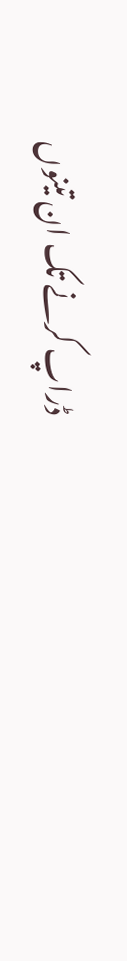ڈراپ کرنے تک ان تینوں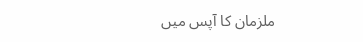ملزمان کا آپس میں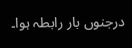درجنوں بار رابطہ ہوا۔